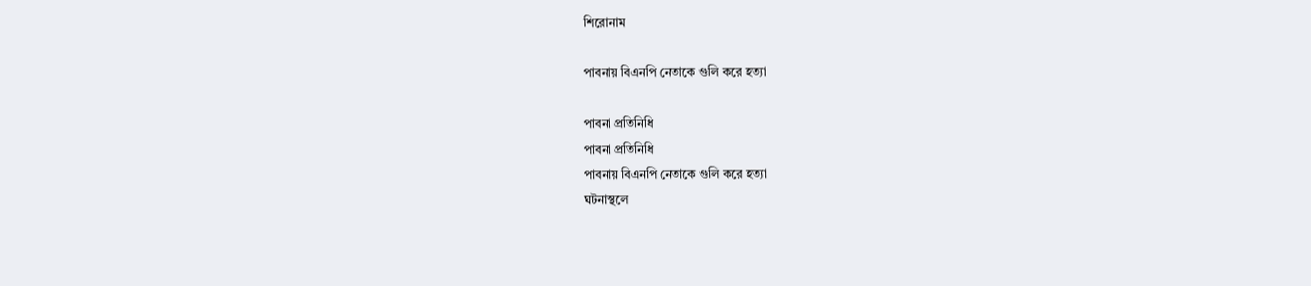শিরোনাম

পাবনায় বিএনপি নেতাকে গুলি করে হত্যা

পাবনা প্রতিনিধি
পাবনা প্রতিনিধি
পাবনায় বিএনপি নেতাকে গুলি করে হত্যা
ঘটনাস্থলে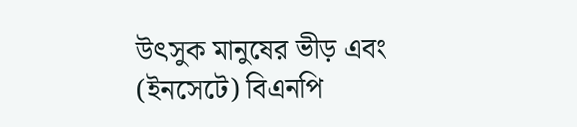উৎসুক মানুষের ভীড় এবং (ইনসেটে) বিএনপি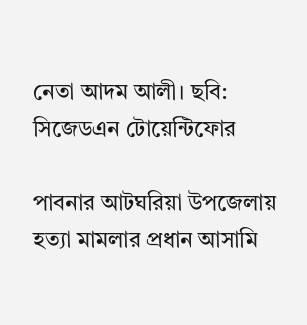নেতা আদম আলী। ছবি: সিজেডএন টোয়েন্টিফোর

পাবনার আটঘরিয়া উপজেলায় হত্যা মামলার প্রধান আসামি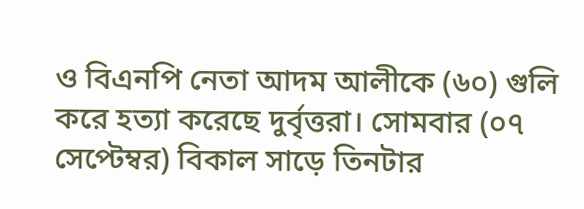ও বিএনপি নেতা আদম আলীকে (৬০) গুলি করে হত্যা করেছে দুর্বৃত্তরা। সোমবার (০৭ সেপ্টেম্বর) বিকাল সাড়ে তিনটার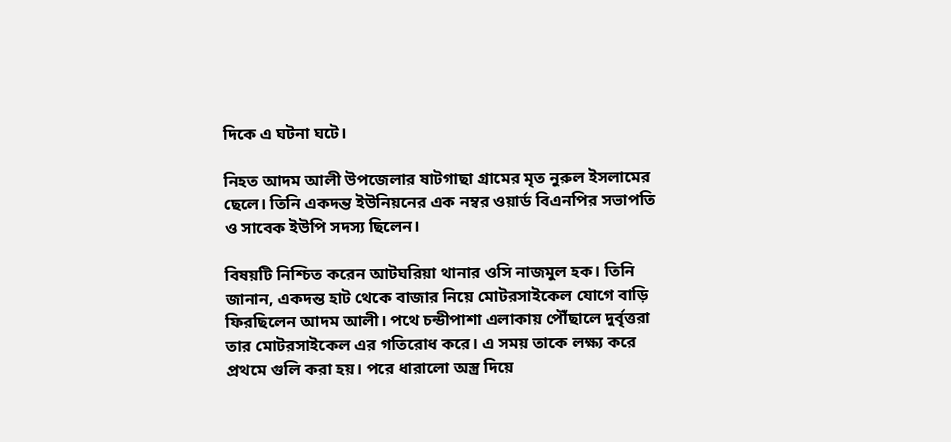দিকে এ ঘটনা ঘটে।

নিহত আদম আলী উপজেলার ষাটগাছা গ্রামের মৃত নুরুল ইসলামের ছেলে। তিনি একদন্ত ইউনিয়নের এক নম্বর ওয়ার্ড বিএনপির সভাপতি ও সাবেক ইউপি সদস্য ছিলেন।

বিষয়টি নিশ্চিত করেন আটঘরিয়া থানার ওসি নাজমুল হক। তিনি জানান, একদন্ত হাট থেকে বাজার নিয়ে মোটরসাইকেল যোগে বাড়ি ফিরছিলেন আদম আলী। পথে চন্ডীপাশা এলাকায় পৌঁছালে দুর্বৃত্তরা তার মোটরসাইকেল এর গতিরোধ করে। এ সময় তাকে লক্ষ্য করে প্রথমে গুলি করা হয়। পরে ধারালো অস্ত্র দিয়ে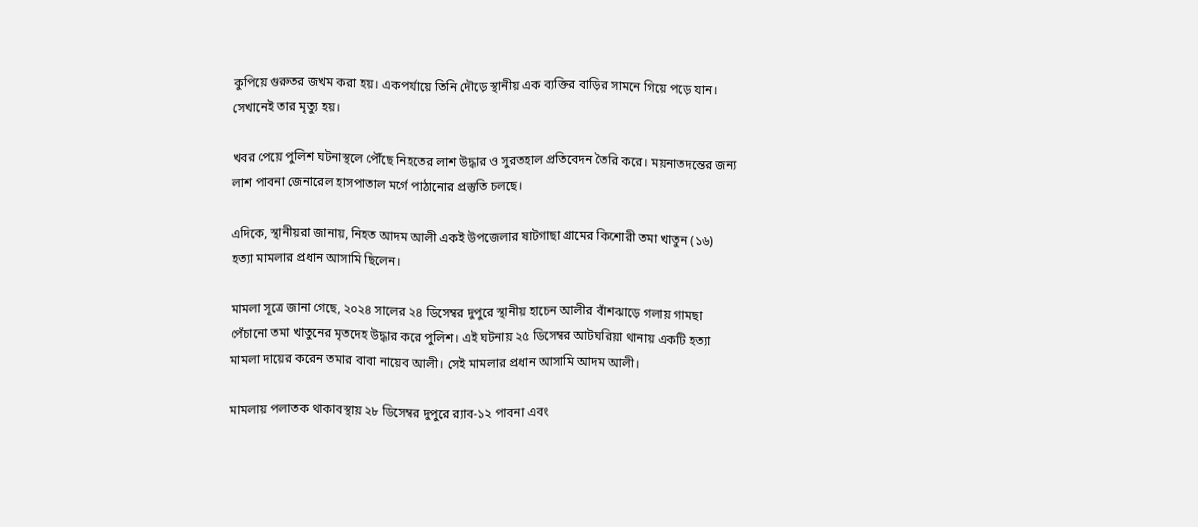কুপিয়ে গুরুতর জখম করা হয়। একপর্যায়ে তিনি দৌড়ে স্থানীয় এক ব্যক্তির বাড়ির সামনে গিয়ে পড়ে যান। সেখানেই তার মৃত্যু হয়।

খবর পেয়ে পুলিশ ঘটনাস্থলে পৌঁছে নিহতের লাশ উদ্ধার ও সুরতহাল প্রতিবেদন তৈরি করে। ময়নাতদন্তের জন্য লাশ পাবনা জেনারেল হাসপাতাল মর্গে পাঠানোর প্রস্তুতি চলছে।

এদিকে, স্থানীয়রা জানায়, নিহত আদম আলী একই উপজেলার ষাটগাছা গ্রামের কিশোরী তমা খাতুন (১৬) হত্যা মামলার প্রধান আসামি ছিলেন।

মামলা সূত্রে জানা গেছে, ২০২৪ সালের ২৪ ডিসেম্বর দুপুরে স্থানীয় হাচেন আলীর বাঁশঝাড়ে গলায় গামছা পেঁচানো তমা খাতুনের মৃতদেহ উদ্ধার করে পুলিশ। এই ঘটনায় ২৫ ডিসেম্বর আটঘরিয়া থানায় একটি হত্যা মামলা দায়ের করেন তমার বাবা নায়েব আলী। সেই মামলার প্রধান আসামি আদম আলী।

মামলায় পলাতক থাকাবস্থায় ২৮ ডিসেম্বর দুপুরে র‍্যাব-১২ পাবনা এবং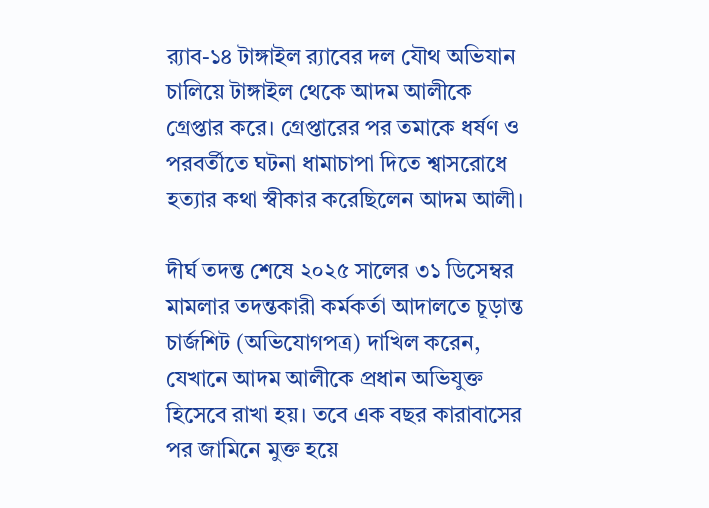র‍্যাব-১৪ টাঙ্গাইল র‍্যাবের দল যৌথ অভিযান চালিয়ে টাঙ্গাইল থেকে আদম আলীকে গ্রেপ্তার করে। গ্রেপ্তারের পর তমাকে ধর্ষণ ও পরবর্তীতে ঘটনা ধামাচাপা দিতে শ্বাসরোধে হত্যার কথা স্বীকার করেছিলেন আদম আলী।

দীর্ঘ তদন্ত শেষে ২০২৫ সালের ৩১ ডিসেম্বর মামলার তদন্তকারী কর্মকর্তা আদালতে চূড়ান্ত চার্জশিট (অভিযোগপত্র) দাখিল করেন, যেখানে আদম আলীকে প্রধান অভিযুক্ত হিসেবে রাখা হয়। তবে এক বছর কারাবাসের পর জামিনে মুক্ত হয়ে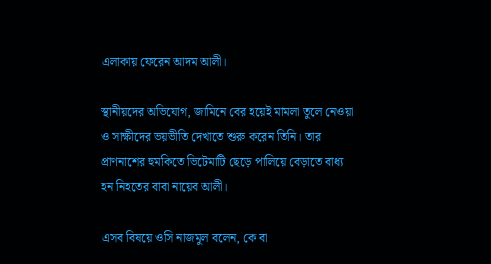এলাকায় ফেরেন আদম আলী।

স্থানীয়দের অভিযোগ, জামিনে বের হয়েই মামলা তুলে নেওয়া ও সাক্ষীদের ভয়ভীতি দেখাতে শুরু করেন তিনি। তার প্রাণনাশের হুমকিতে ভিটেমাটি ছেড়ে পালিয়ে বেড়াতে বাধ্য হন নিহতের বাবা নায়েব আলী।

এসব বিষয়ে ওসি নাজমুল বলেন, কে বা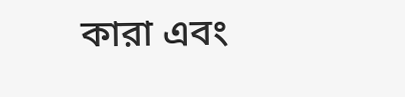কারা এবং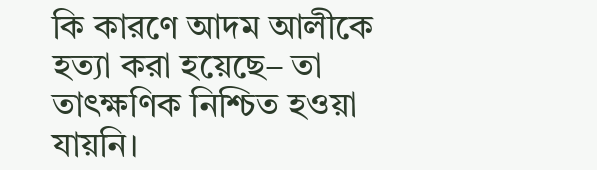কি কারণে আদম আলীকে হত্যা করা হয়েছে– তা তাৎক্ষণিক নিশ্চিত হওয়া যায়নি।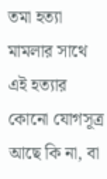তমা হত্যা মামলার সাথে এই হত্যার কোনো যোগসূত্র আছে কি না, বা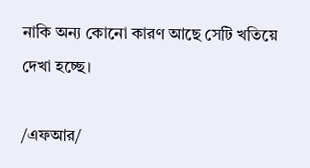নাকি অন্য কোনো কারণ আছে সেটি খতিয়ে দেখা হচ্ছে।

/এফআর/